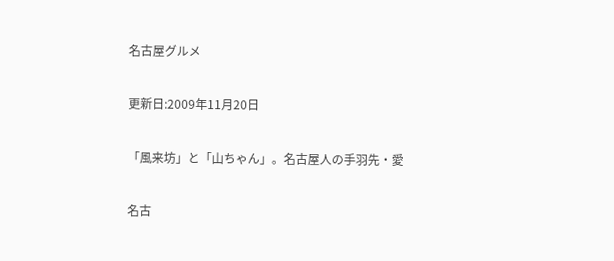名古屋グルメ

更新日:2009年11月20日

「風来坊」と「山ちゃん」。名古屋人の手羽先・愛

名古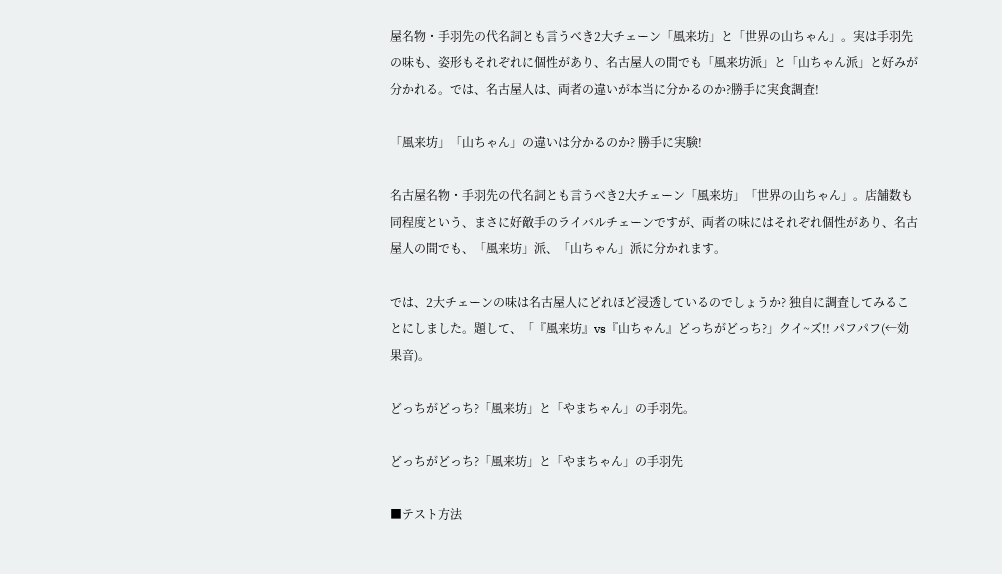屋名物・手羽先の代名詞とも言うべき2大チェーン「風来坊」と「世界の山ちゃん」。実は手羽先の味も、姿形もそれぞれに個性があり、名古屋人の間でも「風来坊派」と「山ちゃん派」と好みが分かれる。では、名古屋人は、両者の違いが本当に分かるのか?勝手に実食調査!

「風来坊」「山ちゃん」の違いは分かるのか? 勝手に実験!

名古屋名物・手羽先の代名詞とも言うべき2大チェーン「風来坊」「世界の山ちゃん」。店舗数も同程度という、まさに好敵手のライバルチェーンですが、両者の味にはそれぞれ個性があり、名古屋人の間でも、「風来坊」派、「山ちゃん」派に分かれます。

では、2大チェーンの味は名古屋人にどれほど浸透しているのでしょうか? 独自に調査してみることにしました。題して、「『風来坊』vs『山ちゃん』どっちがどっち?」クイ~ズ!! パフパフ(←効果音)。

どっちがどっち?「風来坊」と「やまちゃん」の手羽先。

どっちがどっち?「風来坊」と「やまちゃん」の手羽先

■テスト方法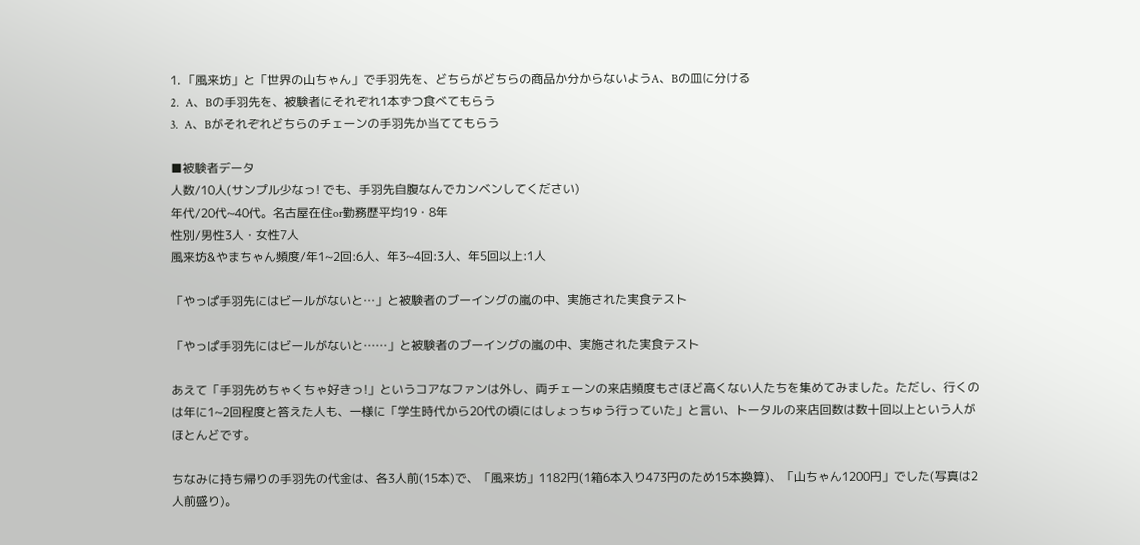1. 「風来坊」と「世界の山ちゃん」で手羽先を、どちらがどちらの商品か分からないようA、Bの皿に分ける
2.  A、Bの手羽先を、被験者にそれぞれ1本ずつ食べてもらう
3.  A、Bがそれぞれどちらのチェーンの手羽先か当ててもらう

■被験者データ
人数/10人(サンプル少なっ! でも、手羽先自腹なんでカンベンしてください)
年代/20代~40代。名古屋在住or勤務歴平均19・8年
性別/男性3人・女性7人
風来坊&やまちゃん頻度/年1~2回:6人、年3~4回:3人、年5回以上:1人

「やっぱ手羽先にはビールがないと…」と被験者のブーイングの嵐の中、実施された実食テスト

「やっぱ手羽先にはビールがないと……」と被験者のブーイングの嵐の中、実施された実食テスト

あえて「手羽先めちゃくちゃ好きっ!」というコアなファンは外し、両チェーンの来店頻度もさほど高くない人たちを集めてみました。ただし、行くのは年に1~2回程度と答えた人も、一様に「学生時代から20代の頃にはしょっちゅう行っていた」と言い、トータルの来店回数は数十回以上という人がほとんどです。

ちなみに持ち帰りの手羽先の代金は、各3人前(15本)で、「風来坊」1182円(1箱6本入り473円のため15本換算)、「山ちゃん1200円」でした(写真は2人前盛り)。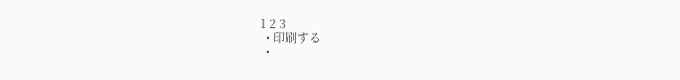1 2 3
  • 印刷する
  •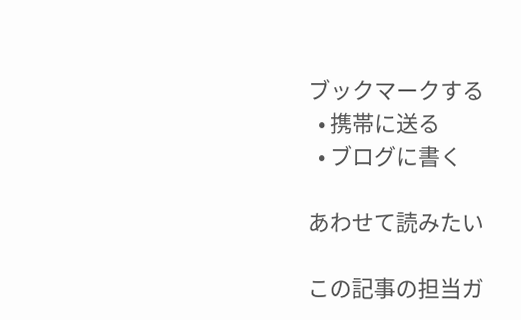ブックマークする
  • 携帯に送る
  • ブログに書く

あわせて読みたい

この記事の担当ガ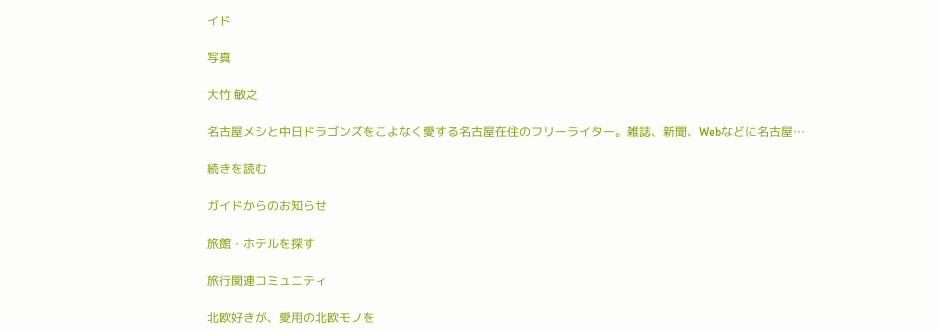イド

写真

大竹 敏之

名古屋メシと中日ドラゴンズをこよなく愛する名古屋在住のフリーライター。雑誌、新聞、Webなどに名古屋…

続きを読む

ガイドからのお知らせ

旅館・ホテルを探す

旅行関連コミュニティ

北欧好きが、愛用の北欧モノを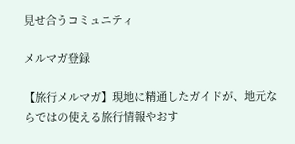見せ合うコミュニティ

メルマガ登録

【旅行メルマガ】現地に精通したガイドが、地元ならではの使える旅行情報やおす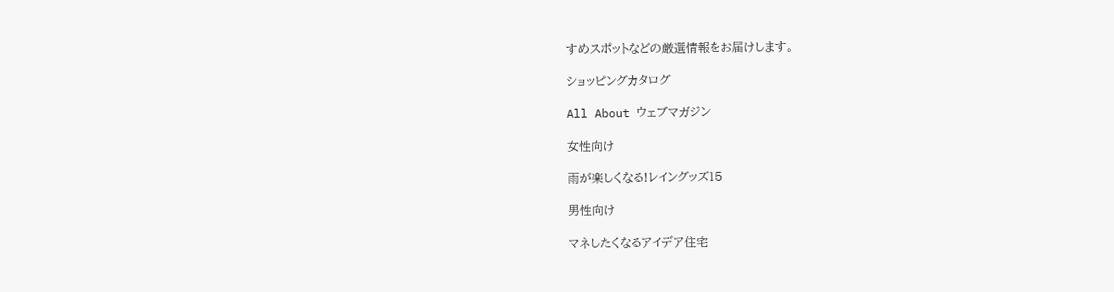すめスポットなどの厳選情報をお届けします。

ショッピングカタログ

All About ウェブマガジン

女性向け

雨が楽しくなる!レイングッズ15

男性向け

マネしたくなるアイデア住宅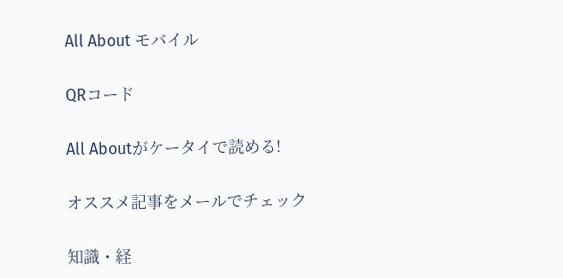All About モバイル

QRコード

All Aboutがケータイで読める!

オススメ記事をメールでチェック

知識・経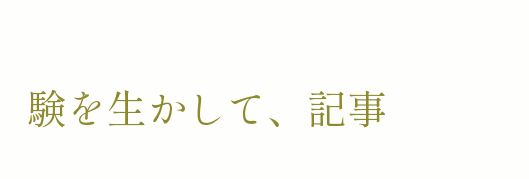験を生かして、記事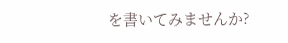を書いてみませんか?